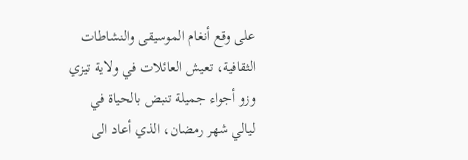على وقع أنغام الموسيقى والنشاطات الثقافية، تعيش العائلات في ولاية تيزي وزو أجواء جميلة تنبض بالحياة في ليالي شهر رمضان، الذي أعاد الى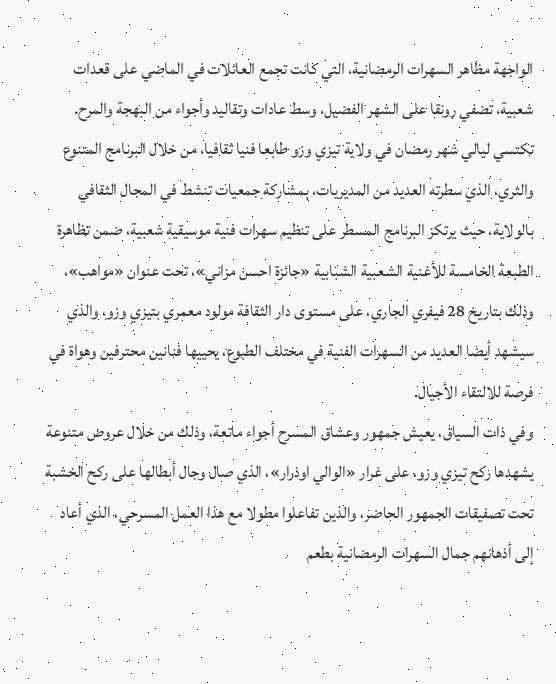الواجهة مظاهر السهرات الرمضانية، التي كانت تجمع العائلات في الماضي على قعدات شعبية، تضفي رونقا على الشهر الفضيل، وسط عادات وتقاليد وأجواء من البهجة والمرح.
تكتسي ليالي شهر رمضان في ولاية تيزي وزو طابعا فنيا ثقافيا، من خلال البرنامج المتنوع والثري، الذي سطرته العديد من المديريات، بمشاركة جمعيات تنشط في المجال الثقافي بالولاية، حيث يرتكز البرنامج المسطر على تنظيم سهرات فنية موسيقية شعبية، ضمن تظاهرة الطبعة الخامسة للأغنية الشعبية الشبابية «جائزة احسن مزاني»، تحت عنوان «مواهب»، وذلك بتاريخ 28 فيفري الجاري، على مستوى دار الثقافة مولود معمري بتيزي وزو، والذي سيشهد أيضا العديد من السهرات الفنية في مختلف الطبوع، يحييها فنانين محترفين وهواة في فرصة للالتقاء الأجيال.
وفي ذات السياق، يعيش جمهور وعشاق المسرح أجواء ماتعة، وذلك من خلال عروض متنوعة يشهدها ركح تيزي وزو، على غرار «الوالي اوذرار»، الذي صال وجال أبطالها على ركح الخشبة تحت تصفيقات الجمهور الحاضر، والذين تفاعلوا مطولا مع هذا العمل المسرحي، الذي أعاد إلى أذهانهم جمال السهرات الرمضانية بطعم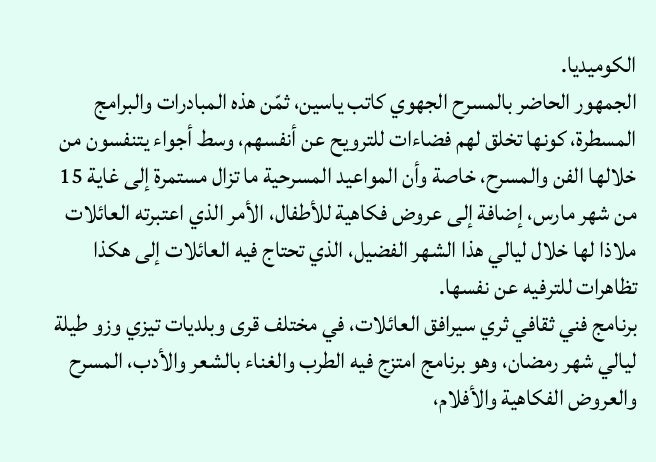الكوميديا.
الجمهور الحاضر بالمسرح الجهوي كاتب ياسين، ثمّن هذه المبادرات والبرامج المسطرة، كونها تخلق لهم فضاءات للترويح عن أنفسهم، وسط أجواء يتنفسون من خلالها الفن والمسرح، خاصة وأن المواعيد المسرحية ما تزال مستمرة إلى غاية 15 من شهر مارس، إضافة إلى عروض فكاهية للأطفال، الأمر الذي اعتبرته العائلات ملاذا لها خلال ليالي هذا الشهر الفضيل، الذي تحتاج فيه العائلات إلى هكذا تظاهرات للترفيه عن نفسها.
برنامج فني ثقافي ثري سيرافق العائلات، في مختلف قرى وبلديات تيزي وزو طيلة ليالي شهر رمضان، وهو برنامج امتزج فيه الطرب والغناء بالشعر والأدب، المسرح والعروض الفكاهية والأفلام،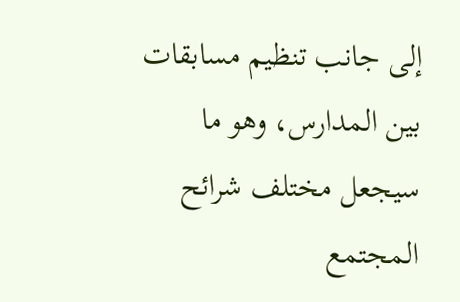إلى جانب تنظيم مسابقات بين المدارس، وهو ما سيجعل مختلف شرائح المجتمع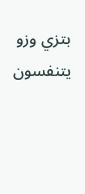بتزي وزو يتنفسون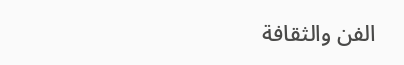الفن والثقافة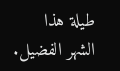طيلة هذا الشهر الفضيل.